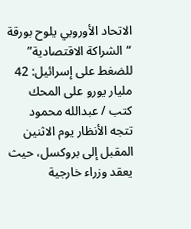الاتحاد الأوروبي يلوح بورقة “الشراكة الاقتصادية” للضغط على إسرائيل: 42 مليار يورو على المحك
كتب / عبدالله محمود
تتجه الأنظار يوم الاثنين المقبل إلى بروكسل، حيث يعقد وزراء خارجية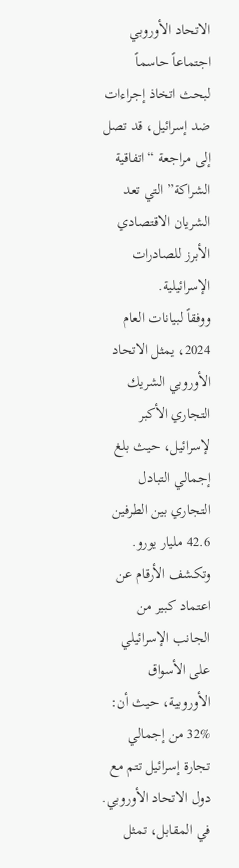الاتحاد الأوروبي اجتماعاً حاسماً لبحث اتخاذ إجراءات ضد إسرائيل، قد تصل إلى مراجعة “اتفاقية الشراكة” التي تعد الشريان الاقتصادي الأبرز للصادرات الإسرائيلية.
ووفقاً لبيانات العام 2024، يمثل الاتحاد الأوروبي الشريك التجاري الأكبر لإسرائيل، حيث بلغ إجمالي التبادل التجاري بين الطرفين 42.6 مليار يورو. وتكشف الأرقام عن اعتماد كبير من الجانب الإسرائيلي على الأسواق الأوروبية، حيث أن:
32% من إجمالي تجارة إسرائيل تتم مع دول الاتحاد الأوروبي.
في المقابل، تمثل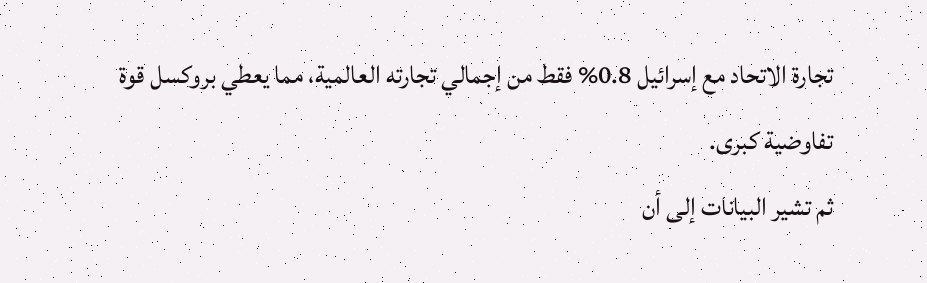تجارة الاتحاد مع إسرائيل 0.8% فقط من إجمالي تجارته العالمية، مما يعطي بروكسل قوة تفاوضية كبرى.
ثم تشير البيانات إلى أن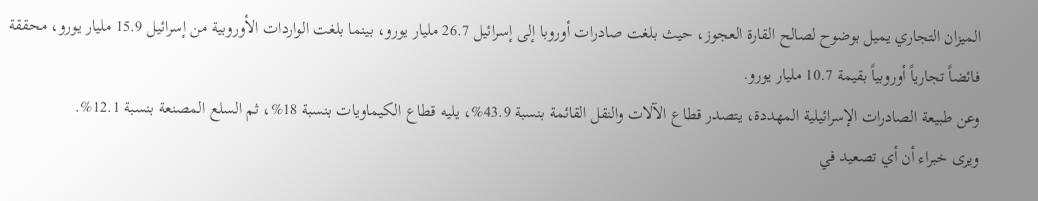الميزان التجاري يميل بوضوح لصالح القارة العجوز، حيث بلغت صادرات أوروبا إلى إسرائيل 26.7 مليار يورو، بينما بلغت الواردات الأوروبية من إسرائيل 15.9 مليار يورو، محققة فائضاً تجارياً أوروبياً بقيمة 10.7 مليار يورو.
وعن طبيعة الصادرات الإسرائيلية المهددة، يتصدر قطاع الآلات والنقل القائمة بنسبة 43.9%، يليه قطاع الكيماويات بنسبة 18%، ثم السلع المصنعة بنسبة 12.1%.
ويرى خبراء أن أي تصعيد في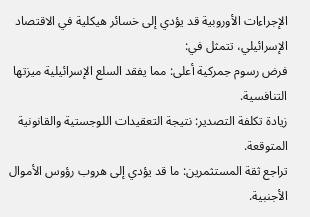الإجراءات الأوروبية قد يؤدي إلى خسائر هيكلية في الاقتصاد الإسرائيلي، تتمثل في:
فرض رسوم جمركية أعلى: مما يفقد السلع الإسرائيلية ميزتها التنافسية.
زيادة تكلفة التصدير: نتيجة التعقيدات اللوجستية والقانونية المتوقعة.
تراجع ثقة المستثمرين: ما قد يؤدي إلى هروب رؤوس الأموال الأجنبية.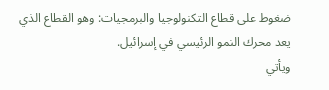ضغوط على قطاع التكنولوجيا والبرمجيات: وهو القطاع الذي يعد محرك النمو الرئيسي في إسرائيل.
ويأتي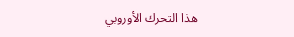هذا التحرك الأوروبي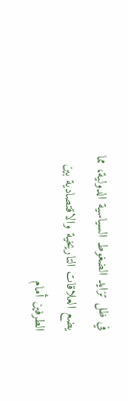في ظل تزايد الضغوط السياسية الدولية، مما يضع العلاقات التاريخية والاقتصادية بين الطرفين أمام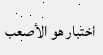اختبار هو الأصعب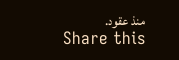منذ عقود.
Share this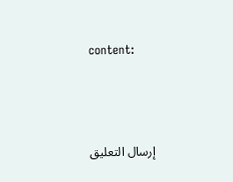content:



إرسال التعليق